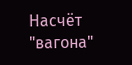Насчёт "вагона"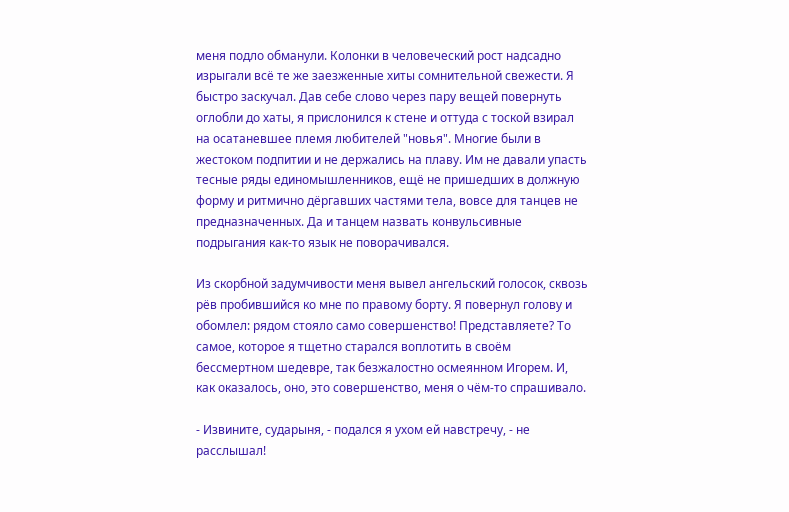меня подло обманули. Колонки в человеческий рост надсадно изрыгали всё те же заезженные хиты сомнительной свежести. Я быстро заскучал. Дав себе слово через пару вещей повернуть оглобли до хаты, я прислонился к стене и оттуда с тоской взирал на осатаневшее племя любителей "новья". Многие были в жестоком подпитии и не держались на плаву. Им не давали упасть тесные ряды единомышленников, ещё не пришедших в должную форму и ритмично дёргавших частями тела, вовсе для танцев не предназначенных. Да и танцем назвать конвульсивные подрыгания как-то язык не поворачивался.

Из скорбной задумчивости меня вывел ангельский голосок, сквозь рёв пробившийся ко мне по правому борту. Я повернул голову и обомлел: рядом стояло само совершенство! Представляете? То самое, которое я тщетно старался воплотить в своём бессмертном шедевре, так безжалостно осмеянном Игорем. И, как оказалось, оно, это совершенство, меня о чём-то спрашивало.

- Извините, сударыня, - подался я ухом ей навстречу, - не расслышал!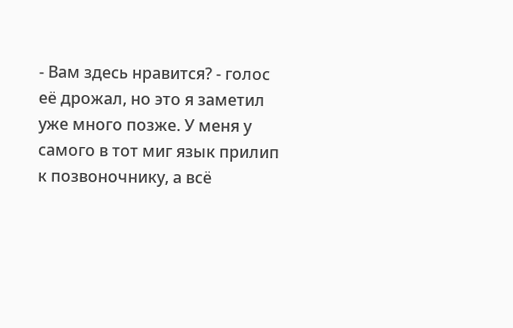- Вам здесь нравится? - голос её дрожал, но это я заметил уже много позже. У меня у самого в тот миг язык прилип к позвоночнику, а всё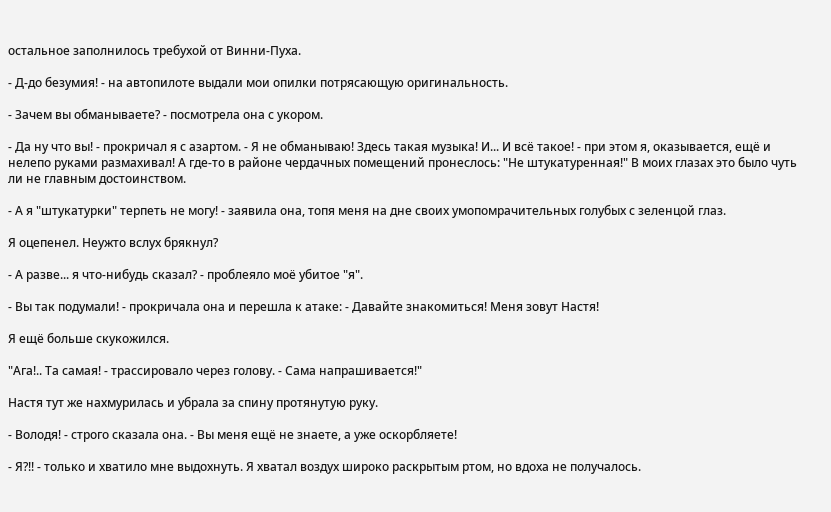остальное заполнилось требухой от Винни-Пуха.

- Д-до безумия! - на автопилоте выдали мои опилки потрясающую оригинальность.

- Зачем вы обманываете? - посмотрела она с укором.

- Да ну что вы! - прокричал я с азартом. - Я не обманываю! Здесь такая музыка! И... И всё такое! - при этом я, оказывается, ещё и нелепо руками размахивал! А где-то в районе чердачных помещений пронеслось: "Не штукатуренная!" В моих глазах это было чуть ли не главным достоинством.

- А я "штукатурки" терпеть не могу! - заявила она, топя меня на дне своих умопомрачительных голубых с зеленцой глаз.

Я оцепенел. Неужто вслух брякнул?

- А разве... я что-нибудь сказал? - проблеяло моё убитое "я".

- Вы так подумали! - прокричала она и перешла к атаке: - Давайте знакомиться! Меня зовут Настя!

Я ещё больше скукожился.

"Ага!.. Та самая! - трассировало через голову. - Сама напрашивается!"

Настя тут же нахмурилась и убрала за спину протянутую руку.

- Володя! - строго сказала она. - Вы меня ещё не знаете, а уже оскорбляете!

- Я?!! - только и хватило мне выдохнуть. Я хватал воздух широко раскрытым ртом, но вдоха не получалось.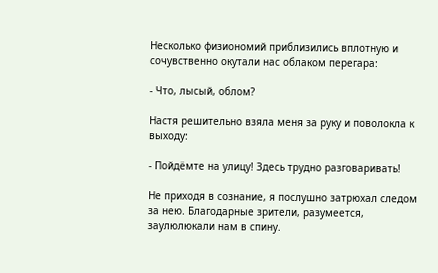Несколько физиономий приблизились вплотную и сочувственно окутали нас облаком перегара:

- Что, лысый, облом?

Настя решительно взяла меня за руку и поволокла к выходу:

- Пойдёмте на улицу! Здесь трудно разговаривать!

Не приходя в сознание, я послушно затрюхал следом за нею. Благодарные зрители, разумеется, заулюлюкали нам в спину.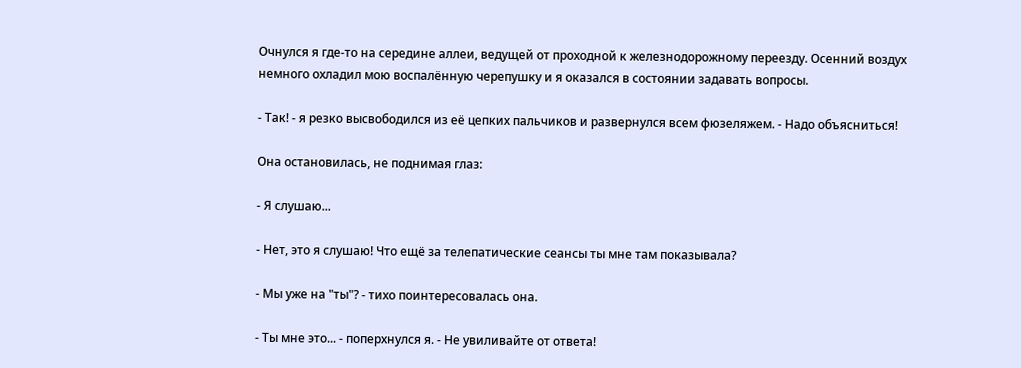Очнулся я где-то на середине аллеи, ведущей от проходной к железнодорожному переезду. Осенний воздух немного охладил мою воспалённую черепушку и я оказался в состоянии задавать вопросы.

- Так! - я резко высвободился из её цепких пальчиков и развернулся всем фюзеляжем. - Надо объясниться!

Она остановилась, не поднимая глаз:

- Я слушаю...

- Нет, это я слушаю! Что ещё за телепатические сеансы ты мне там показывала?

- Мы уже на "ты"? - тихо поинтересовалась она.

- Ты мне это... - поперхнулся я. - Не увиливайте от ответа!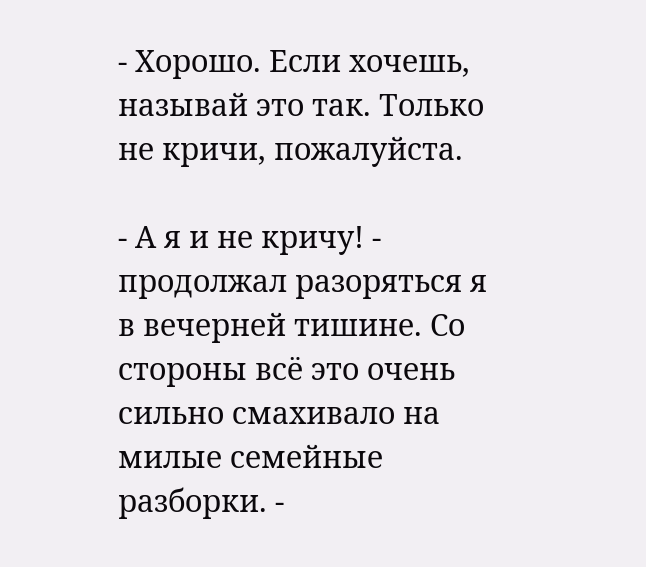- Хорошо. Если хочешь, называй это так. Только не кричи, пожалуйста.

- А я и не кричу! - продолжал разоряться я в вечерней тишине. Со стороны всё это очень сильно смахивало на милые семейные разборки. -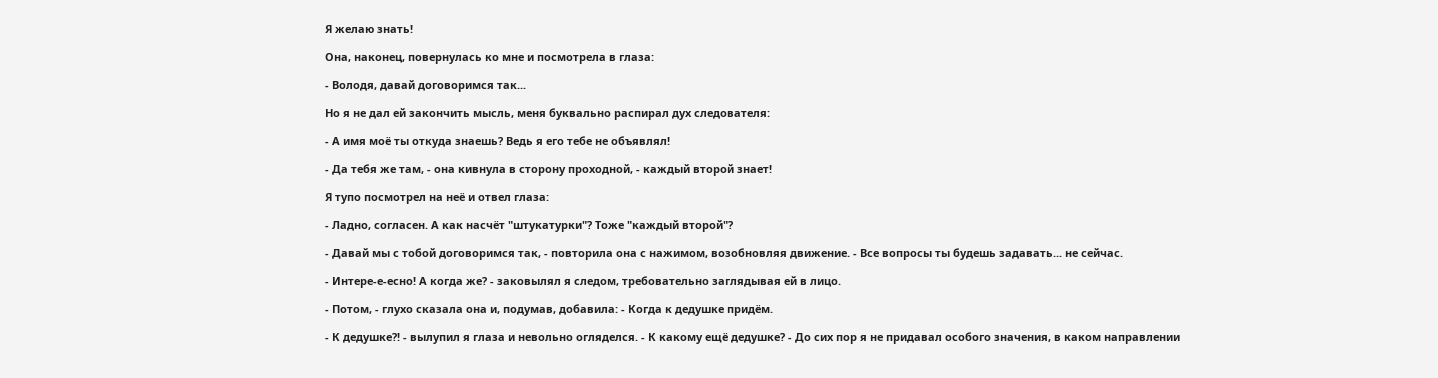Я желаю знать!

Она, наконец, повернулась ко мне и посмотрела в глаза:

- Володя, давай договоримся так...

Но я не дал ей закончить мысль, меня буквально распирал дух следователя:

- А имя моё ты откуда знаешь? Ведь я его тебе не объявлял!

- Да тебя же там, - она кивнула в сторону проходной, - каждый второй знает!

Я тупо посмотрел на неё и отвел глаза:

- Ладно, согласен. А как насчёт "штукатурки"? Тоже "каждый второй"?

- Давай мы с тобой договоримся так, - повторила она с нажимом, возобновляя движение. - Все вопросы ты будешь задавать... не сейчас.

- Интере-е-есно! А когда же? - заковылял я следом, требовательно заглядывая ей в лицо.

- Потом, - глухо сказала она и, подумав, добавила: - Когда к дедушке придём.

- К дедушке?! - вылупил я глаза и невольно огляделся. - К какому ещё дедушке? - До сих пор я не придавал особого значения, в каком направлении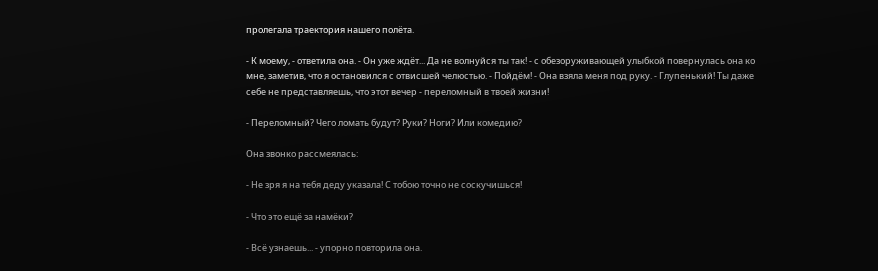пролегала траектория нашего полёта.

- К моему, - ответила она. - Он уже ждёт... Да не волнуйся ты так! - с обезоруживающей улыбкой повернулась она ко мне, заметив, что я остановился с отвисшей челюстью. - Пойдём! - Она взяла меня под руку. - Глупенький! Ты даже себе не представляешь, что этот вечер - переломный в твоей жизни!

- Переломный? Чего ломать будут? Руки? Ноги? Или комедию?

Она звонко рассмеялась:

- Не зря я на тебя деду указала! С тобою точно не соскучишься!

- Что это ещё за намёки?

- Всё узнаешь... - упорно повторила она.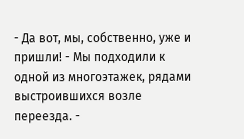- Да вот, мы, собственно, уже и пришли! - Мы подходили к одной из многоэтажек, рядами выстроившихся возле переезда. -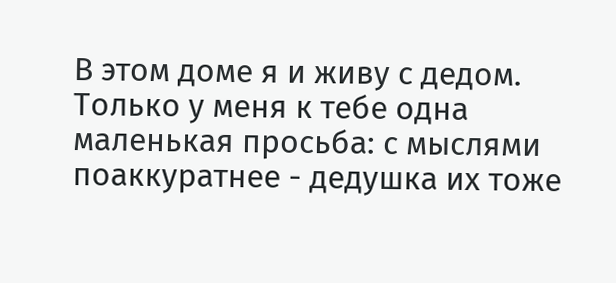В этом доме я и живу с дедом. Только у меня к тебе одна маленькая просьба: с мыслями поаккуратнее - дедушка их тоже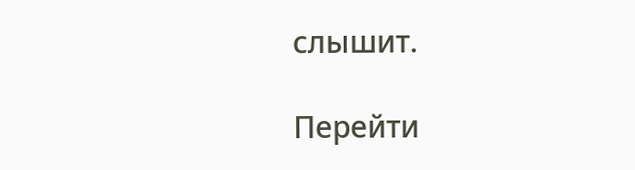слышит.

Перейти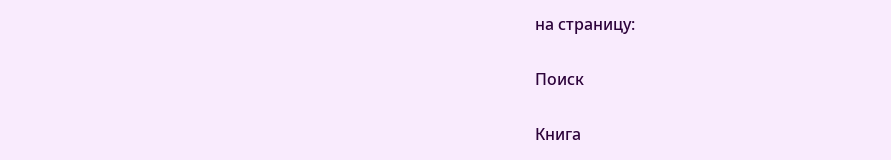на страницу:

Поиск

Книга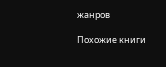жанров

Похожие книги